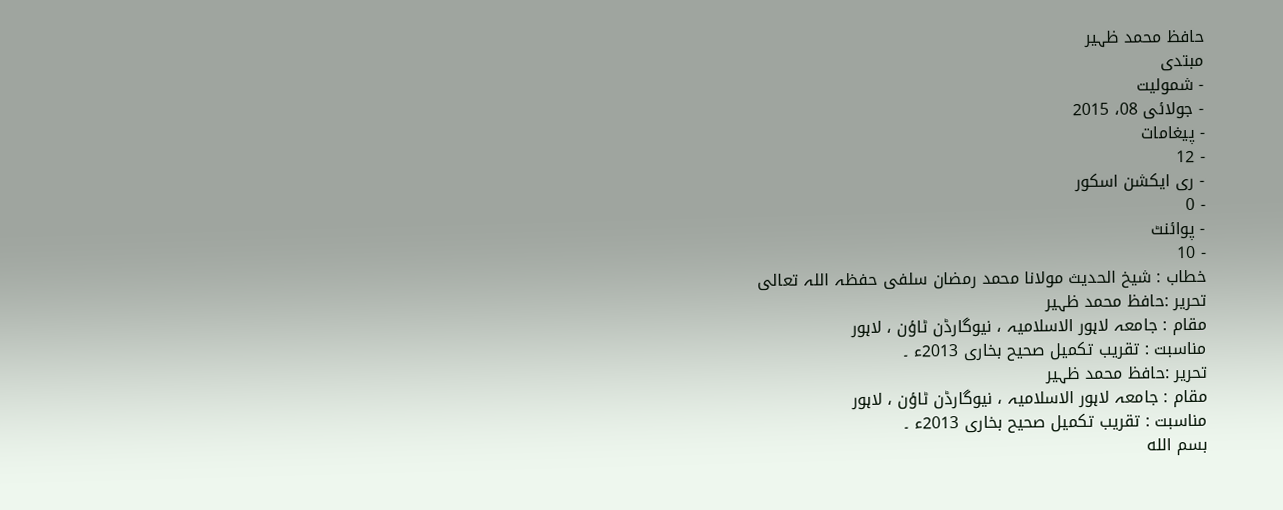حافظ محمد ظہیر
مبتدی
- شمولیت
- جولائی 08، 2015
- پیغامات
- 12
- ری ایکشن اسکور
- 0
- پوائنٹ
- 10
خطاب : شیخ الحدیث مولانا محمد رمضان سلفی حفظہ اللہ تعالی
تحریر :حافظ محمد ظہیر
مقام : جامعہ لاہور الاسلامیہ ، نیوگارڈن ٹاؤن ، لاہور
مناسبت : تقریب تکمیل صحیح بخاری 2013ء ۔
تحریر :حافظ محمد ظہیر
مقام : جامعہ لاہور الاسلامیہ ، نیوگارڈن ٹاؤن ، لاہور
مناسبت : تقریب تکمیل صحیح بخاری 2013ء ۔
بسم الله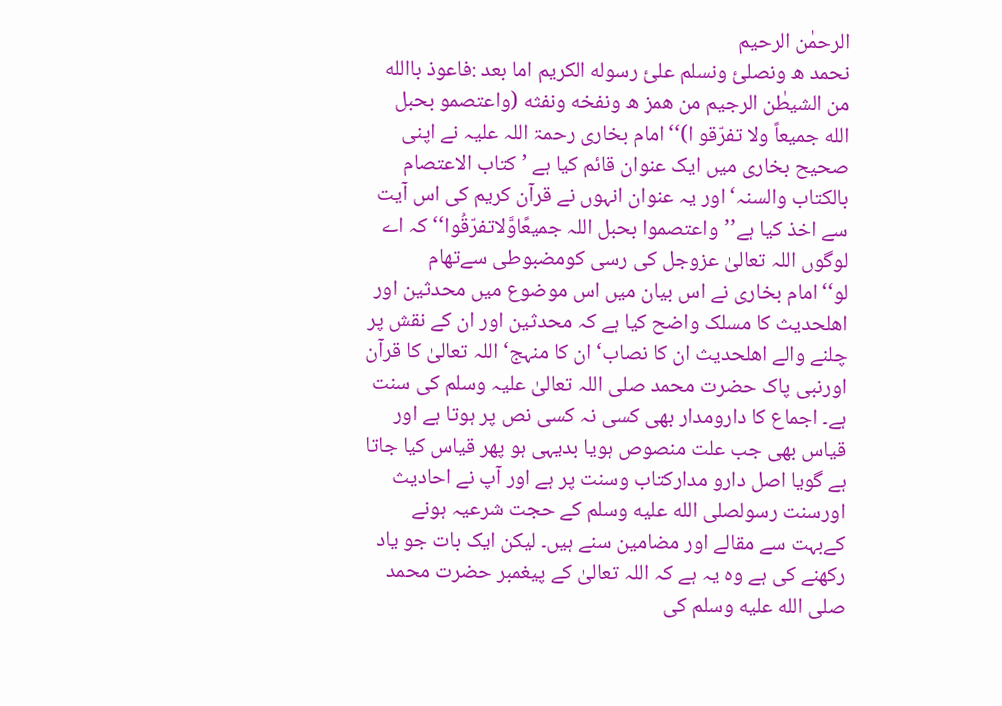الرحمٰن الرحيم
نحمد ه ونصلئ ونسلم علئ رسوله الكريم اما بعد :فاعوذ باالله من الشيطٰن الرجيم من همز ه ونفخه ونفثه (واعتصمو بحبل الله جميعاً ولا تفرّقو ا)‘‘امام بخاری رحمۃ اللہ علیہ نے اپنی صحيح بخاری میں ایک عنوان قائم کیا ہے ’کتاب الاعتصام بالکتاب والسنہ‘اور یہ عنوان انہوں نے قرآن کریم کی اس آیت سے اخذ کیا ہے’’واعتصموا بحبل اللہ جمیعًاوَّلاتفرّقُوا‘‘کہ اے لوگوں اللہ تعالیٰ عزوجل کی رسی کومضبوطی سےتھام لو‘‘امام بخاری نے اس بیان میں اس موضوع میں محدثین اور اھلحدیث کا مسلک واضح کیا ہے کہ محدثین اور ان کے نقش پر چلنے والے اھلحدیث ان کا نصاب‘ ان کا منہج‘ اللہ تعالیٰ کا قرآن اورنبی پاک حضرت محمد صلی اللہ تعالیٰ علیہ وسلم کی سنت ہے۔ اجماع کا دارومدار بھی کسی نہ کسی نص پر ہوتا ہے اور قیاس بھی جب علت منصوص ہویا بدیہی ہو پھر قیاس کیا جاتا ہے گویا اصل دارو مدارکتاب وسنت پر ہے اور آپ نے احادیث اورسنت رسولصلى الله عليه وسلم کے حجت شرعیہ ہونے کےبہت سے مقالے اور مضامین سنے ہيں۔ لیکن ایک بات جو یاد رکھنے کی ہے وہ یہ ہے کہ اللہ تعالیٰ کے پیغمبر حضرت محمد صلى الله عليه وسلم کی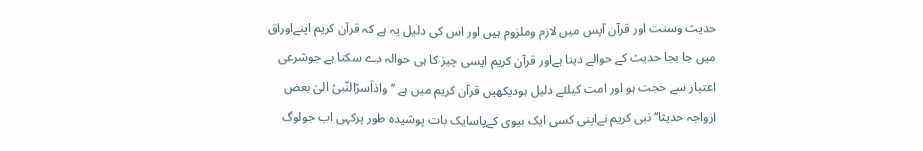حدیث وسنت اور قرآن آپس میں لازم وملزوم ہیں اور اس کی دلیل یہ ہے کہ قرآن کریم اپنےاوراق میں جا بجا حدیث کے حوالے دیتا ہےاور قرآن کریم ایسی چیز کا ہی حوالہ دے سکتا ہے جوشرعی اعتبار سے حجت ہو اور امت کیلئے دلیل ہودیکھیں قرآن کریم میں ہے ’’واذاَسرّالنّبیُ الیٰ بعض ازواجہ حدیثا‘‘نبی کریم نےاپنی کسی ایک بیوی کےپاسایک بات پوشیدہ طور پرکہی اب جولوگ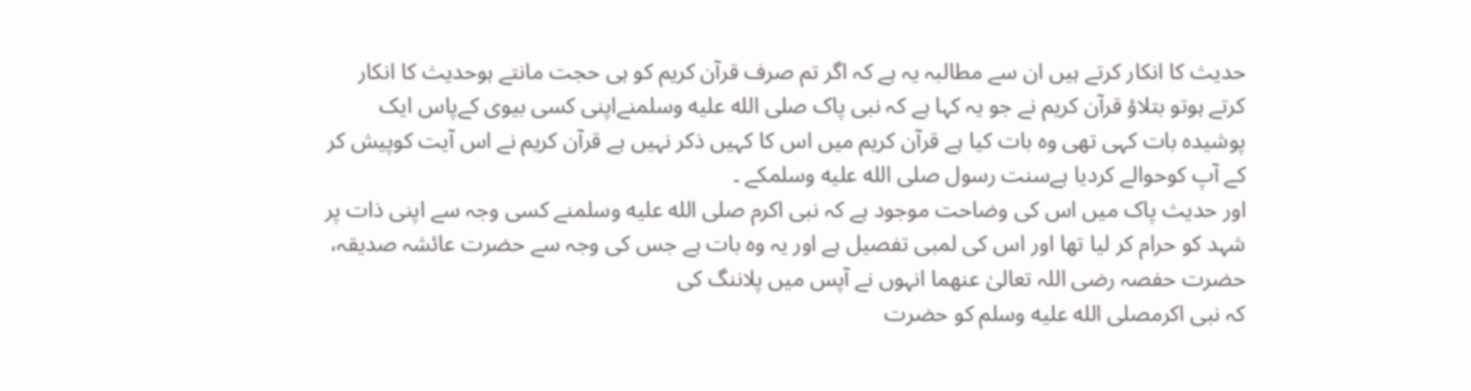حدیث کا انکار کرتے ہیں ان سے مطالبہ یہ ہے کہ اگر تم صرف قرآن کریم کو ہی حجت مانتے ہوحدیث کا انکار کرتے ہوتو بتلاؤ قرآن کریم نے جو یہ کہا ہے کہ نبی پاک صلى الله عليه وسلمنےاپنی کسی بیوی کےپاس ایک پوشیدہ بات کہی تھی وہ بات کیا ہے قرآن کریم میں اس کا کہیں ذکر نہیں ہے قرآن کریم نے اس آیت کوپیش کر کے آپ کوحوالے کردیا ہےسنت رسول صلى الله عليه وسلمکے ۔
اور حدیث پاک میں اس کی وضاحت موجود ہے کہ نبی اکرم صلى الله عليه وسلمنے کسی وجہ سے اپنی ذات پر شہد کو حرام کر لیا تھا اور اس کی لمبی تفصیل ہے اور یہ وہ بات ہے جس کی وجہ سے حضرت عائشہ صدیقہ، حضرت حفصہ رضی اللہ تعالیٰ عنھما انہوں نے آپس میں پلاننگ کی
کہ نبی اکرمصلى الله عليه وسلم کو حضرت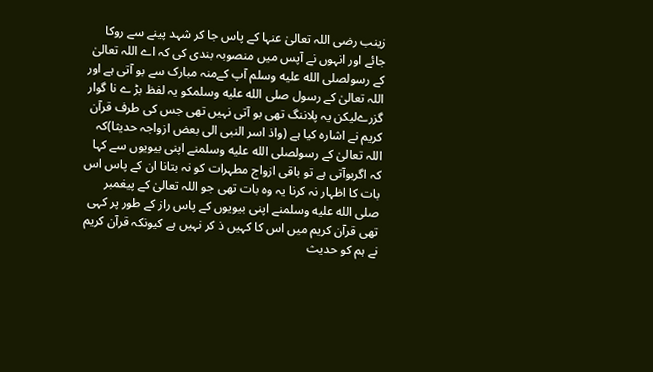زینب رضی اللہ تعالیٰ عنہا کے پاس جا کر شہد پینے سے روکا جائے اور انہوں نے آپس میں منصوبہ بندی کی کہ اے اللہ تعالیٰ کے رسولصلى الله عليه وسلم آپ کےمنہ مبارک سے بو آتی ہے اور اللہ تعالیٰ کے رسول صلى الله عليه وسلمکو یہ لفظ بڑ ے نا گوار گزرےلیکن یہ پلاننگ تھی بو آتی نہیں تھی جس کی طرف قرآن کریم نے اشارہ کیا ہے (واذ اسر النبی الی بعض ازواجہ حدیثا)کہ اللہ تعالیٰ کے رسولصلى الله عليه وسلمنے اپنی بیویوں سے کہا کہ اگربوآتی ہے تو باقی ازواج مطہرات کو نہ بتانا ان کے پاس اس بات کا اظہار نہ کرنا یہ وہ بات تھی جو اللہ تعالیٰ کے پیغمبر صلى الله عليه وسلمنے اپنی بیویوں کے پاس راز کے طور پر کہی تھی قرآن کریم میں اس کا کہیں ذ کر نہیں ہے کیونکہ قرآن کریم نے ہم کو حدیث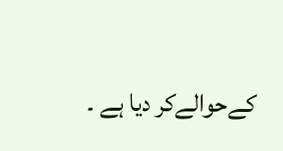کےحوالےکر دیا ہے ۔